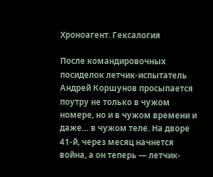Хроноагент. Гексалогия

После командировочных посиделок летчик-испытатель Андрей Коршунов просыпается поутру не только в чужом номере, но и в чужом времени и даже… в чужом теле. На дворе 41-й, через месяц начнется война, а он теперь — летчик-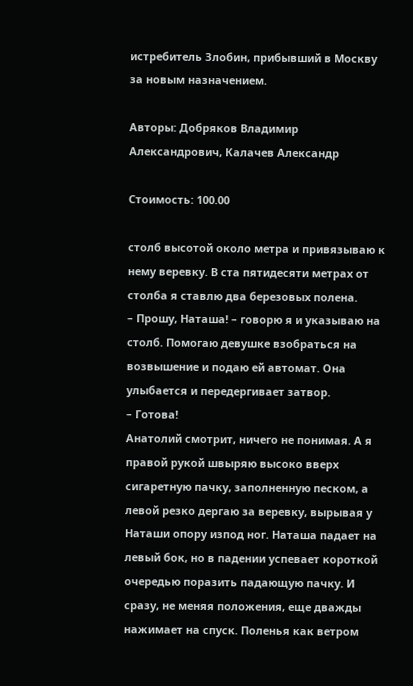истребитель Злобин, прибывший в Москву за новым назначением.

Авторы: Добряков Владимир Александрович, Калачев Александр

Стоимость: 100.00

столб высотой около метра и привязываю к нему веревку. В ста пятидесяти метрах от столба я ставлю два березовых полена.
– Прошу, Наташа! – говорю я и указываю на столб. Помогаю девушке взобраться на возвышение и подаю ей автомат. Она улыбается и передергивает затвор.
– Готова!
Анатолий смотрит, ничего не понимая. А я правой рукой швыряю высоко вверх сигаретную пачку, заполненную песком, а левой резко дергаю за веревку, вырывая у Наташи опору изпод ног. Наташа падает на левый бок, но в падении успевает короткой очередью поразить падающую пачку. И сразу, не меняя положения, еще дважды нажимает на спуск. Поленья как ветром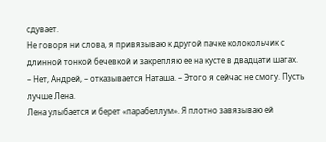сдувает.
Не говоря ни слова, я привязываю к другой пачке колокольчик с длинной тонкой бечевкой и закрепляю ее на кусте в двадцати шагах.
– Нет, Андрей, – отказывается Наташа. – Этого я сейчас не смогу. Пусть лучше Лена.
Лена улыбается и берет «парабеллум». Я плотно завязываю ей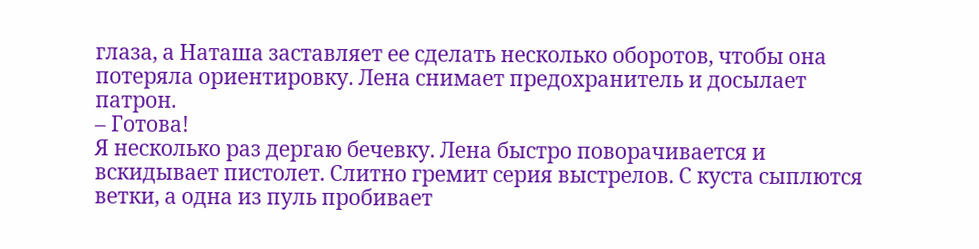глаза, а Наташа заставляет ее сделать несколько оборотов, чтобы она потеряла ориентировку. Лена снимает предохранитель и досылает патрон.
– Готова!
Я несколько раз дергаю бечевку. Лена быстро поворачивается и вскидывает пистолет. Слитно гремит серия выстрелов. С куста сыплются ветки, а одна из пуль пробивает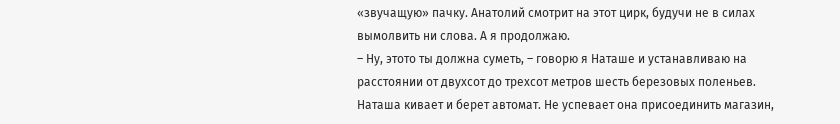«звучащую» пачку. Анатолий смотрит на этот цирк, будучи не в силах вымолвить ни слова. А я продолжаю.
– Ну, этото ты должна суметь, – говорю я Наташе и устанавливаю на расстоянии от двухсот до трехсот метров шесть березовых поленьев.
Наташа кивает и берет автомат. Не успевает она присоединить магазин,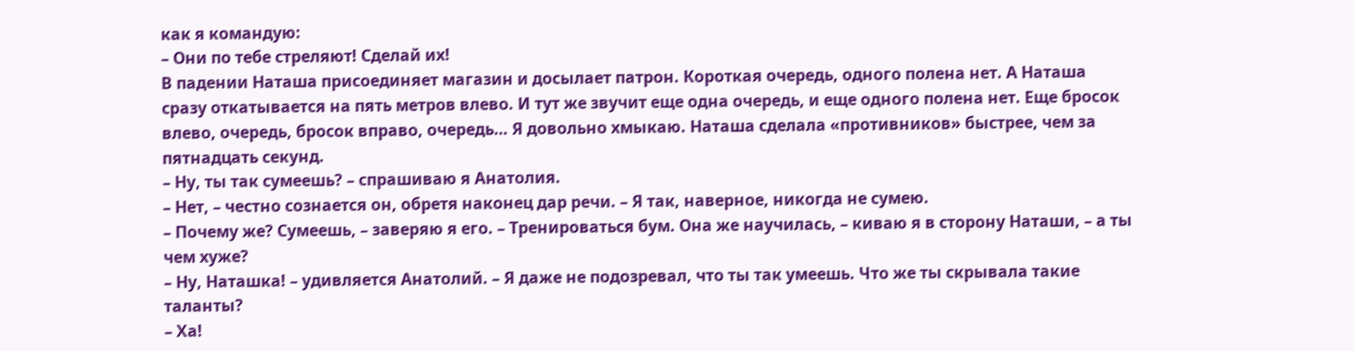как я командую:
– Они по тебе стреляют! Сделай их!
В падении Наташа присоединяет магазин и досылает патрон. Короткая очередь, одного полена нет. А Наташа сразу откатывается на пять метров влево. И тут же звучит еще одна очередь, и еще одного полена нет. Еще бросок влево, очередь, бросок вправо, очередь… Я довольно хмыкаю. Наташа сделала «противников» быстрее, чем за пятнадцать секунд.
– Ну, ты так сумеешь? – спрашиваю я Анатолия.
– Нет, – честно сознается он, обретя наконец дар речи. – Я так, наверное, никогда не сумею.
– Почему же? Сумеешь, – заверяю я его. – Тренироваться бум. Она же научилась, – киваю я в сторону Наташи, – а ты чем хуже?
– Ну, Наташка! – удивляется Анатолий. – Я даже не подозревал, что ты так умеешь. Что же ты скрывала такие таланты?
– Ха!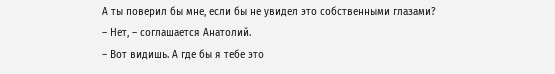А ты поверил бы мне, если бы не увидел это собственными глазами?
– Нет, – соглашается Анатолий.
– Вот видишь. А где бы я тебе это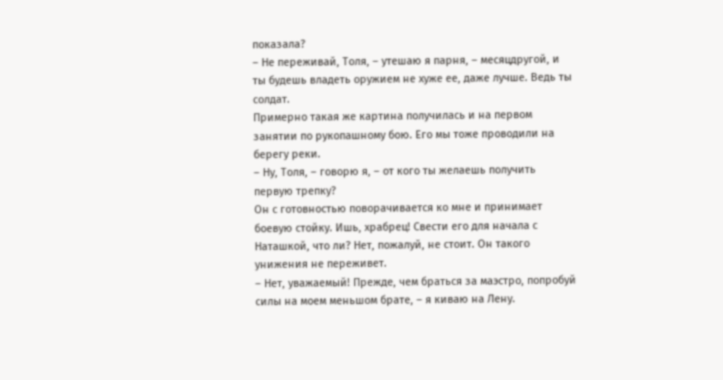показала?
– Не переживай, Толя, – утешаю я парня, – месяцдругой, и ты будешь владеть оружием не хуже ее, даже лучше. Ведь ты солдат.
Примерно такая же картина получилась и на первом занятии по рукопашному бою. Его мы тоже проводили на берегу реки.
– Ну, Толя, – говорю я, – от кого ты желаешь получить первую трепку?
Он с готовностью поворачивается ко мне и принимает боевую стойку. Ишь, храбрец! Свести его для начала с Наташкой, что ли? Нет, пожалуй, не стоит. Он такого унижения не переживет.
– Нет, уважаемый! Прежде, чем браться за маэстро, попробуй силы на моем меньшом брате, – я киваю на Лену.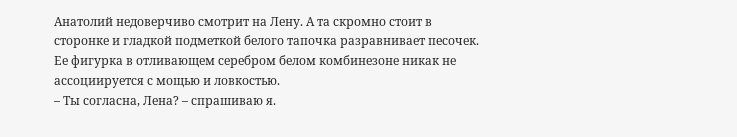Анатолий недоверчиво смотрит на Лену. А та скромно стоит в сторонке и гладкой подметкой белого тапочка разравнивает песочек. Ее фигурка в отливающем серебром белом комбинезоне никак не ассоциируется с мощью и ловкостью.
– Ты согласна, Лена? – спрашиваю я.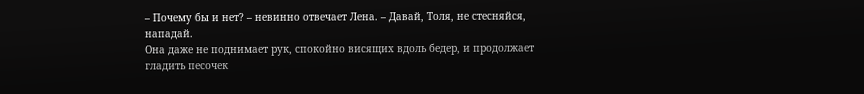– Почему бы и нет? – невинно отвечает Лена. – Давай, Толя, не стесняйся, нападай.
Она даже не поднимает рук, спокойно висящих вдоль бедер, и продолжает гладить песочек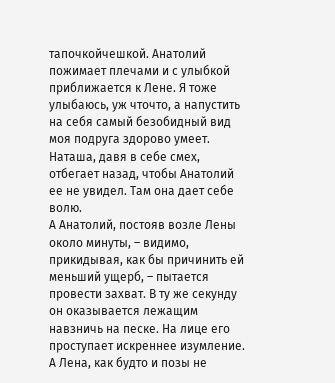тапочкойчешкой. Анатолий пожимает плечами и с улыбкой приближается к Лене. Я тоже улыбаюсь, уж чточто, а напустить на себя самый безобидный вид моя подруга здорово умеет. Наташа, давя в себе смех, отбегает назад, чтобы Анатолий ее не увидел. Там она дает себе волю.
А Анатолий, постояв возле Лены около минуты, – видимо, прикидывая, как бы причинить ей меньший ущерб, – пытается провести захват. В ту же секунду он оказывается лежащим навзничь на песке. На лице его проступает искреннее изумление. А Лена, как будто и позы не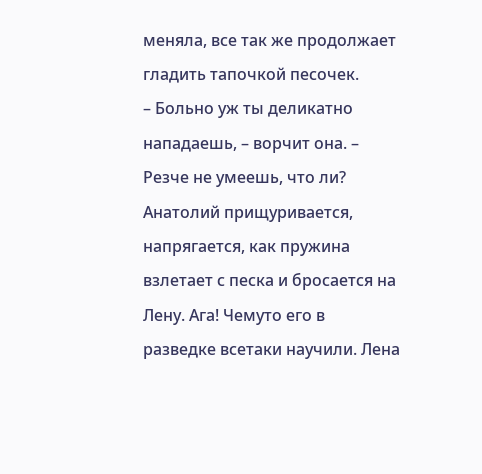меняла, все так же продолжает гладить тапочкой песочек.
– Больно уж ты деликатно нападаешь, – ворчит она. – Резче не умеешь, что ли?
Анатолий прищуривается, напрягается, как пружина взлетает с песка и бросается на Лену. Ага! Чемуто его в разведке всетаки научили. Лена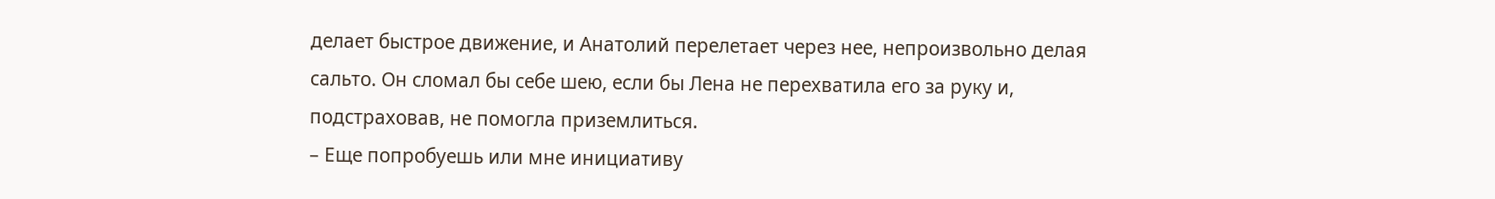делает быстрое движение, и Анатолий перелетает через нее, непроизвольно делая сальто. Он сломал бы себе шею, если бы Лена не перехватила его за руку и, подстраховав, не помогла приземлиться.
– Еще попробуешь или мне инициативу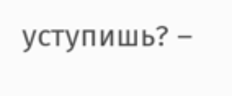уступишь? –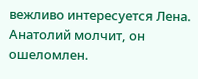вежливо интересуется Лена.
Анатолий молчит, он ошеломлен.